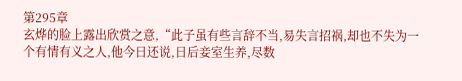第295章
玄烨的脸上露出欣赏之意,“此子虽有些言辞不当,易失言招祸,却也不失为一个有情有义之人,他今日还说,日后妾室生养,尽数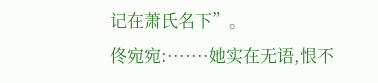记在萧氏名下”。
佟宛宛:·······她实在无语,恨不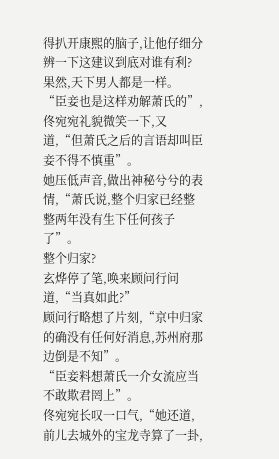得扒开康熙的脑子,让他仔细分辨一下这建议到底对谁有利?
果然,天下男人都是一样。
“臣妾也是这样劝解萧氏的”,佟宛宛礼貌微笑一下,又道,“但萧氏之后的言语却叫臣妾不得不慎重”。
她压低声音,做出神秘兮兮的表情,“萧氏说,整个归家已经整整两年没有生下任何孩子了”。
整个归家?
玄烨停了笔,唤来顾问行问道,“当真如此?”
顾问行略想了片刻,“京中归家的确没有任何好消息,苏州府那边倒是不知”。
“臣妾料想萧氏一介女流应当不敢欺君罔上”。
佟宛宛长叹一口气,“她还道,前儿去城外的宝龙寺算了一卦,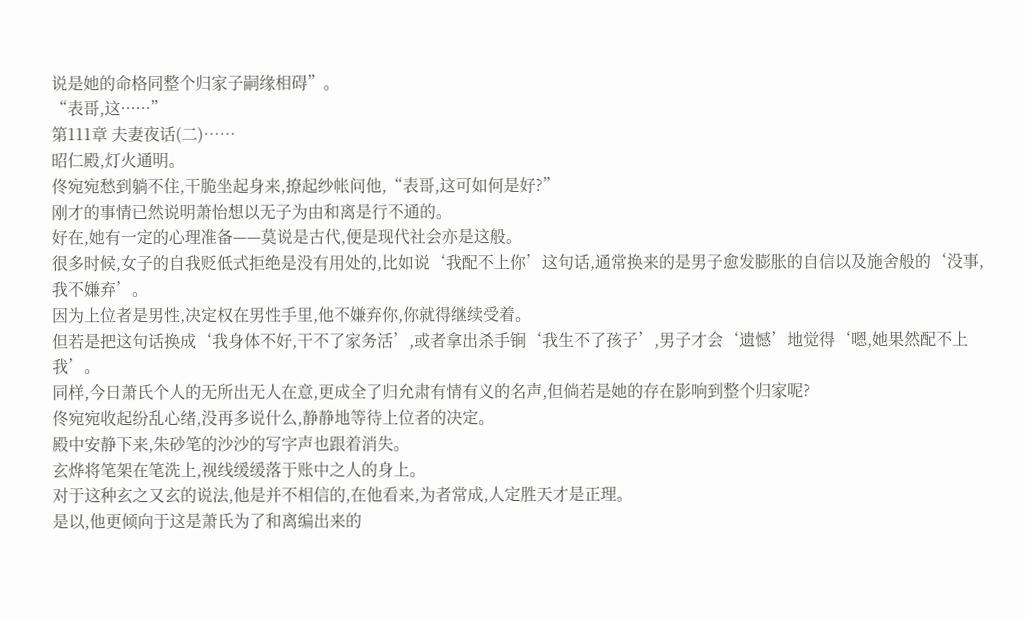说是她的命格同整个归家子嗣缘相碍”。
“表哥,这······”
第111章 夫妻夜话(二)……
昭仁殿,灯火通明。
佟宛宛愁到躺不住,干脆坐起身来,撩起纱帐问他,“表哥,这可如何是好?”
刚才的事情已然说明萧怡想以无子为由和离是行不通的。
好在,她有一定的心理准备——莫说是古代,便是现代社会亦是这般。
很多时候,女子的自我贬低式拒绝是没有用处的,比如说‘我配不上你’这句话,通常换来的是男子愈发膨胀的自信以及施舍般的‘没事,我不嫌弃’。
因为上位者是男性,决定权在男性手里,他不嫌弃你,你就得继续受着。
但若是把这句话换成‘我身体不好,干不了家务活’,或者拿出杀手锏‘我生不了孩子’,男子才会‘遗憾’地觉得‘嗯,她果然配不上我’。
同样,今日萧氏个人的无所出无人在意,更成全了归允肃有情有义的名声,但倘若是她的存在影响到整个归家呢?
佟宛宛收起纷乱心绪,没再多说什么,静静地等待上位者的决定。
殿中安静下来,朱砂笔的沙沙的写字声也跟着消失。
玄烨将笔架在笔洗上,视线缓缓落于账中之人的身上。
对于这种玄之又玄的说法,他是并不相信的,在他看来,为者常成,人定胜天才是正理。
是以,他更倾向于这是萧氏为了和离编出来的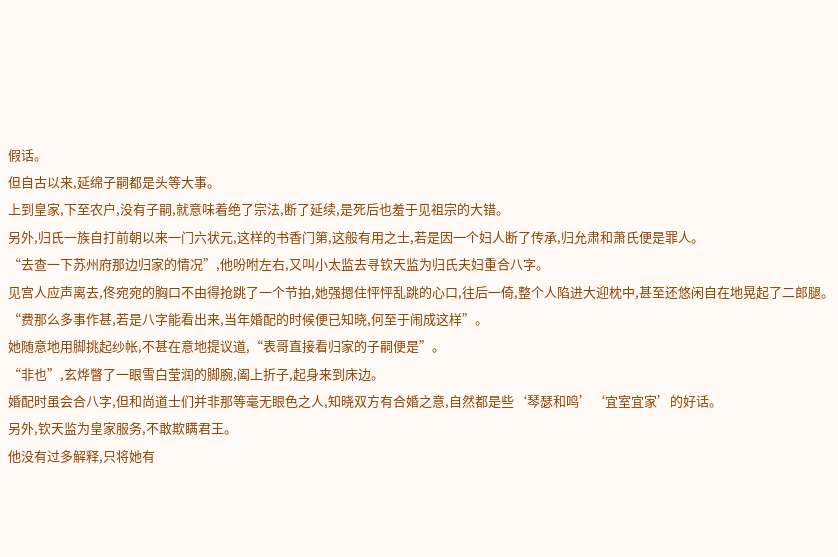假话。
但自古以来,延绵子嗣都是头等大事。
上到皇家,下至农户,没有子嗣,就意味着绝了宗法,断了延续,是死后也羞于见祖宗的大错。
另外,归氏一族自打前朝以来一门六状元,这样的书香门第,这般有用之士,若是因一个妇人断了传承,归允肃和萧氏便是罪人。
“去查一下苏州府那边归家的情况”,他吩咐左右,又叫小太监去寻钦天监为归氏夫妇重合八字。
见宫人应声离去,佟宛宛的胸口不由得抢跳了一个节拍,她强摁住怦怦乱跳的心口,往后一倚,整个人陷进大迎枕中,甚至还悠闲自在地晃起了二郎腿。
“费那么多事作甚,若是八字能看出来,当年婚配的时候便已知晓,何至于闹成这样”。
她随意地用脚挑起纱帐,不甚在意地提议道,“表哥直接看归家的子嗣便是”。
“非也”,玄烨瞥了一眼雪白莹润的脚腕,阖上折子,起身来到床边。
婚配时虽会合八字,但和尚道士们并非那等毫无眼色之人,知晓双方有合婚之意,自然都是些‘琴瑟和鸣’‘宜室宜家’的好话。
另外,钦天监为皇家服务,不敢欺瞒君王。
他没有过多解释,只将她有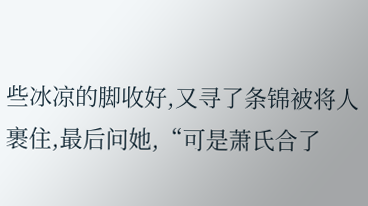些冰凉的脚收好,又寻了条锦被将人裹住,最后问她,“可是萧氏合了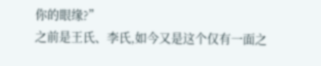你的眼缘?”
之前是王氏、李氏,如今又是这个仅有一面之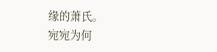缘的萧氏。
宛宛为何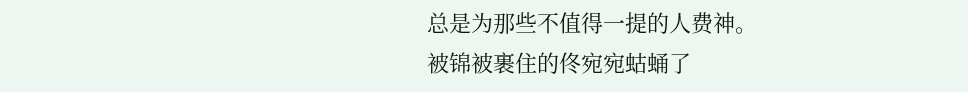总是为那些不值得一提的人费神。
被锦被裹住的佟宛宛蛄蛹了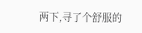两下,寻了个舒服的